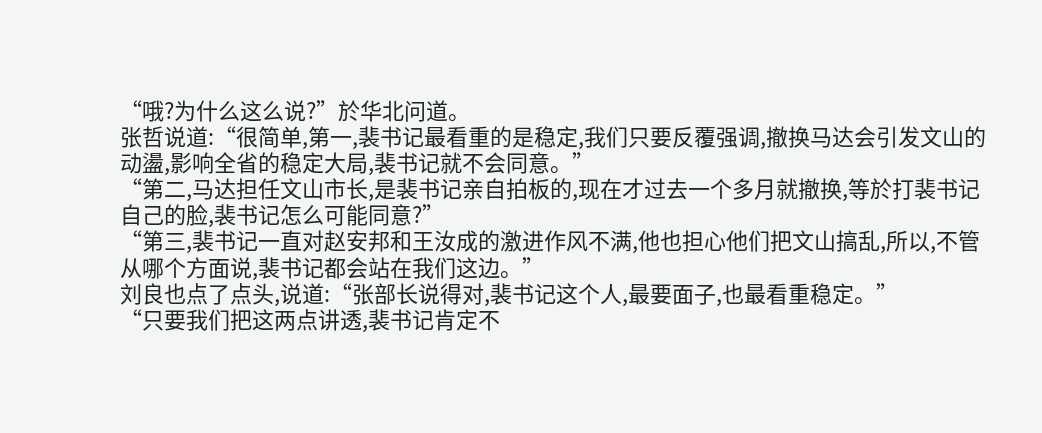“哦?为什么这么说?”於华北问道。
张哲说道:“很简单,第一,裴书记最看重的是稳定,我们只要反覆强调,撤换马达会引发文山的动盪,影响全省的稳定大局,裴书记就不会同意。”
“第二,马达担任文山市长,是裴书记亲自拍板的,现在才过去一个多月就撤换,等於打裴书记自己的脸,裴书记怎么可能同意?”
“第三,裴书记一直对赵安邦和王汝成的激进作风不满,他也担心他们把文山搞乱,所以,不管从哪个方面说,裴书记都会站在我们这边。”
刘良也点了点头,说道:“张部长说得对,裴书记这个人,最要面子,也最看重稳定。”
“只要我们把这两点讲透,裴书记肯定不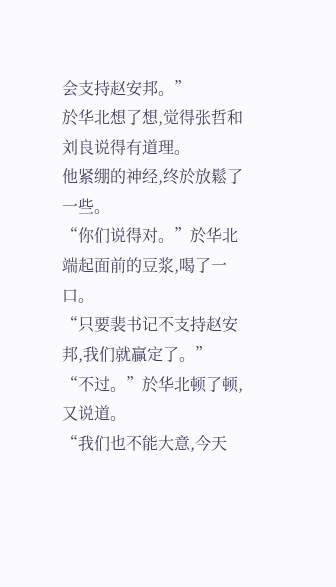会支持赵安邦。”
於华北想了想,觉得张哲和刘良说得有道理。
他紧绷的神经,终於放鬆了一些。
“你们说得对。”於华北端起面前的豆浆,喝了一口。
“只要裴书记不支持赵安邦,我们就贏定了。”
“不过。”於华北顿了顿,又说道。
“我们也不能大意,今天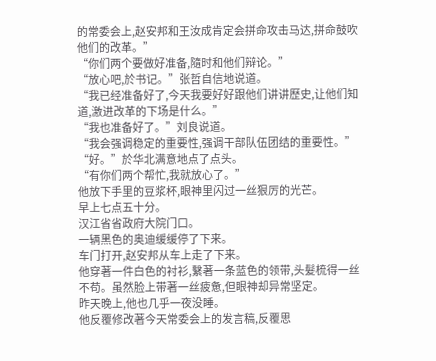的常委会上,赵安邦和王汝成肯定会拼命攻击马达,拼命鼓吹他们的改革。”
“你们两个要做好准备,隨时和他们辩论。”
“放心吧,於书记。”张哲自信地说道。
“我已经准备好了,今天我要好好跟他们讲讲歷史,让他们知道,激进改革的下场是什么。”
“我也准备好了。”刘良说道。
“我会强调稳定的重要性,强调干部队伍团结的重要性。”
“好。”於华北满意地点了点头。
“有你们两个帮忙,我就放心了。”
他放下手里的豆浆杯,眼神里闪过一丝狠厉的光芒。
早上七点五十分。
汉江省省政府大院门口。
一辆黑色的奥迪缓缓停了下来。
车门打开,赵安邦从车上走了下来。
他穿著一件白色的衬衫,繫著一条蓝色的领带,头髮梳得一丝不苟。虽然脸上带著一丝疲惫,但眼神却异常坚定。
昨天晚上,他也几乎一夜没睡。
他反覆修改著今天常委会上的发言稿,反覆思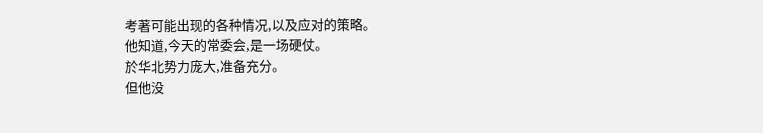考著可能出现的各种情况,以及应对的策略。
他知道,今天的常委会,是一场硬仗。
於华北势力庞大,准备充分。
但他没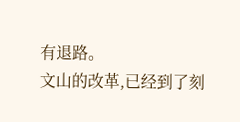有退路。
文山的改革,已经到了刻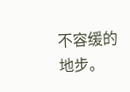不容缓的地步。